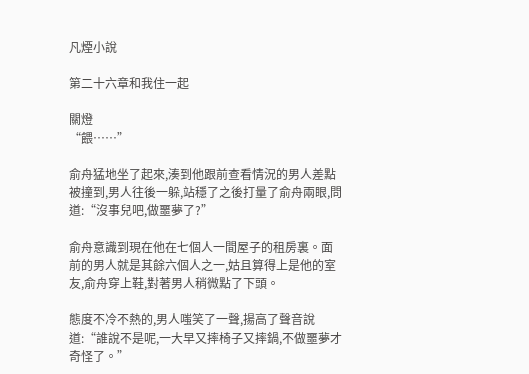凡煙小說

第二十六章和我住一起

關燈
“餵……”

俞舟猛地坐了起來,湊到他跟前查看情況的男人差點被撞到,男人往後一躲,站穩了之後打量了俞舟兩眼,問道:“沒事兒吧,做噩夢了?”

俞舟意識到現在他在七個人一間屋子的租房裏。面前的男人就是其餘六個人之一,姑且算得上是他的室友,俞舟穿上鞋,對著男人稍微點了下頭。

態度不冷不熱的,男人嗤笑了一聲,揚高了聲音說道:“誰說不是呢,一大早又摔椅子又摔鍋,不做噩夢才奇怪了。”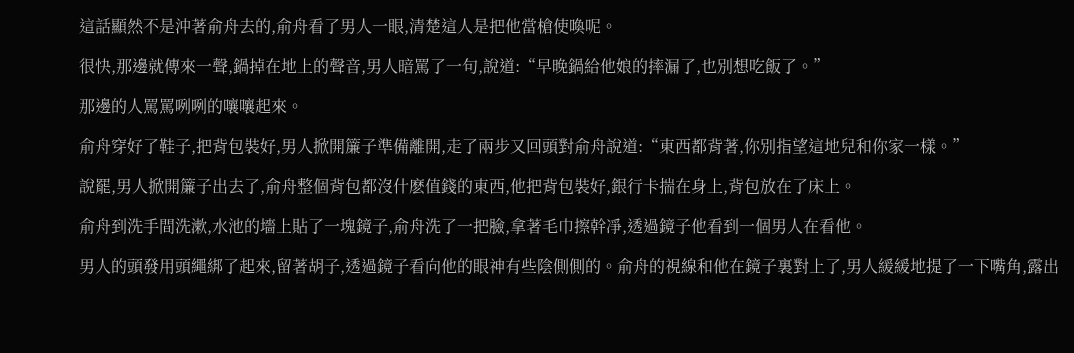這話顯然不是沖著俞舟去的,俞舟看了男人一眼,清楚這人是把他當槍使喚呢。

很快,那邊就傳來一聲,鍋掉在地上的聲音,男人暗罵了一句,說道:“早晚鍋給他娘的摔漏了,也別想吃飯了。”

那邊的人罵罵咧咧的嚷嚷起來。

俞舟穿好了鞋子,把背包裝好,男人掀開簾子準備離開,走了兩步又回頭對俞舟說道:“東西都背著,你別指望這地兒和你家一樣。”

說罷,男人掀開簾子出去了,俞舟整個背包都沒什麽值錢的東西,他把背包裝好,銀行卡揣在身上,背包放在了床上。

俞舟到洗手間洗漱,水池的墻上貼了一塊鏡子,俞舟洗了一把臉,拿著毛巾擦幹凈,透過鏡子他看到一個男人在看他。

男人的頭發用頭繩綁了起來,留著胡子,透過鏡子看向他的眼神有些陰側側的。俞舟的視線和他在鏡子裏對上了,男人緩緩地提了一下嘴角,露出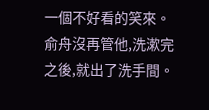一個不好看的笑來。俞舟沒再管他,洗漱完之後,就出了洗手間。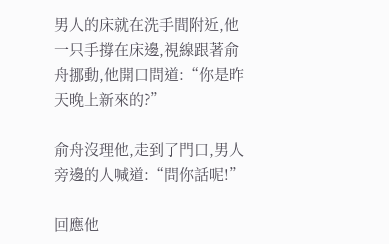男人的床就在洗手間附近,他一只手撐在床邊,視線跟著俞舟挪動,他開口問道:“你是昨天晚上新來的?”

俞舟沒理他,走到了門口,男人旁邊的人喊道:“問你話呢!”

回應他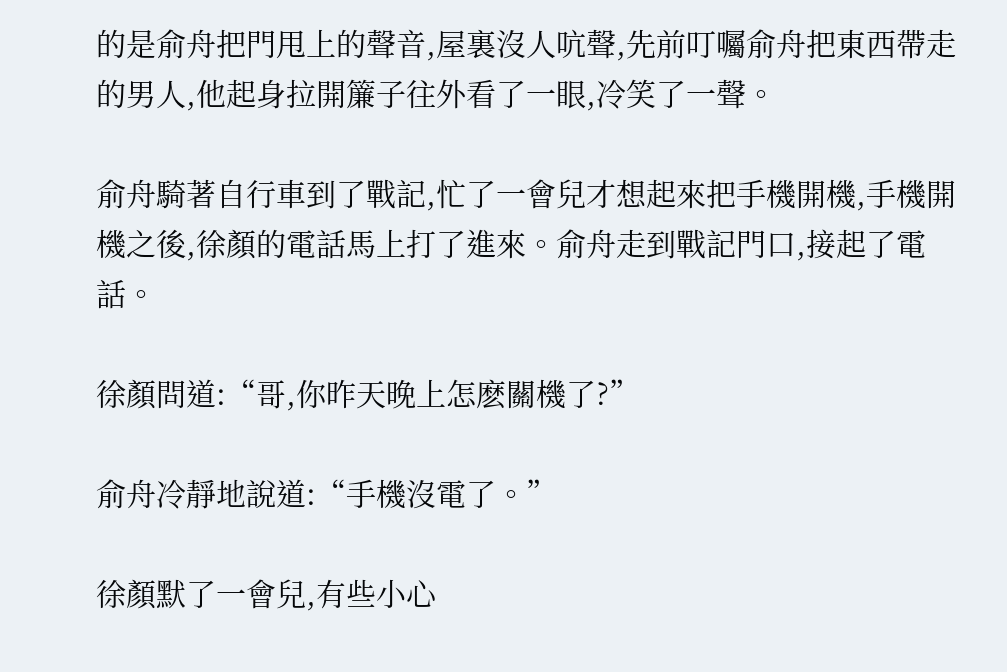的是俞舟把門甩上的聲音,屋裏沒人吭聲,先前叮囑俞舟把東西帶走的男人,他起身拉開簾子往外看了一眼,冷笑了一聲。

俞舟騎著自行車到了戰記,忙了一會兒才想起來把手機開機,手機開機之後,徐顏的電話馬上打了進來。俞舟走到戰記門口,接起了電話。

徐顏問道:“哥,你昨天晚上怎麽關機了?”

俞舟冷靜地說道:“手機沒電了。”

徐顏默了一會兒,有些小心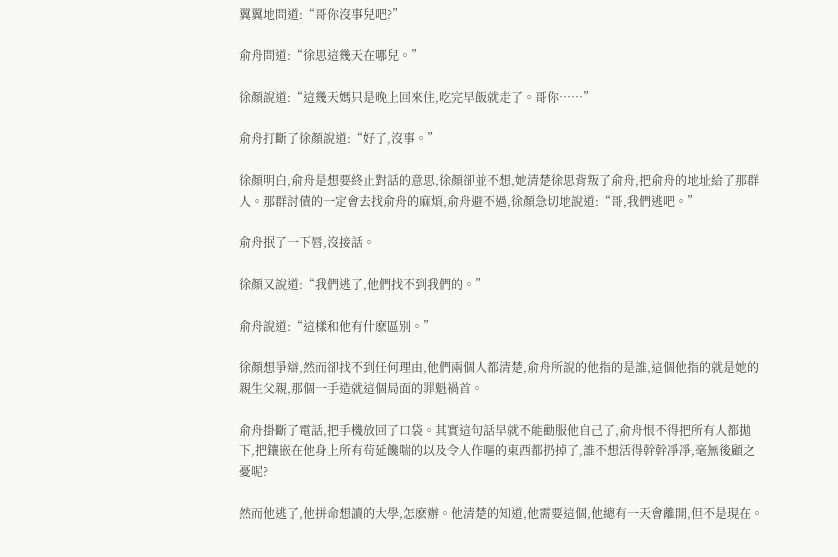翼翼地問道:“哥你沒事兒吧?”

俞舟問道:“徐思這幾天在哪兒。”

徐顏說道:“這幾天媽只是晚上回來住,吃完早飯就走了。哥你……”

俞舟打斷了徐顏說道:“好了,沒事。”

徐顏明白,俞舟是想要終止對話的意思,徐顏卻並不想,她清楚徐思背叛了俞舟,把俞舟的地址給了那群人。那群討債的一定會去找俞舟的麻煩,俞舟避不過,徐顏急切地說道:“哥,我們逃吧。”

俞舟抿了一下唇,沒接話。

徐顏又說道:“我們逃了,他們找不到我們的。”

俞舟說道:“這樣和他有什麽區別。”

徐顏想爭辯,然而卻找不到任何理由,他們兩個人都清楚,俞舟所說的他指的是誰,這個他指的就是她的親生父親,那個一手造就這個局面的罪魁禍首。

俞舟掛斷了電話,把手機放回了口袋。其實這句話早就不能勸服他自己了,俞舟恨不得把所有人都拋下,把鑲嵌在他身上所有茍延饞喘的以及令人作嘔的東西都扔掉了,誰不想活得幹幹凈凈,毫無後顧之憂呢?

然而他逃了,他拼命想讀的大學,怎麽辦。他清楚的知道,他需要這個,他總有一天會離開,但不是現在。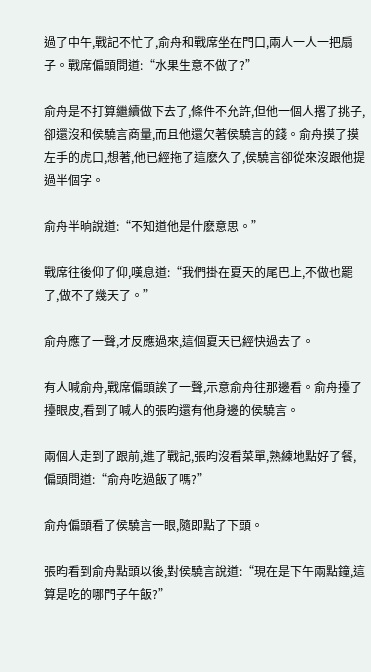過了中午,戰記不忙了,俞舟和戰席坐在門口,兩人一人一把扇子。戰席偏頭問道:“水果生意不做了?”

俞舟是不打算繼續做下去了,條件不允許,但他一個人撂了挑子,卻還沒和侯驍言商量,而且他還欠著侯驍言的錢。俞舟摸了摸左手的虎口,想著,他已經拖了這麽久了,侯驍言卻從來沒跟他提過半個字。

俞舟半晌說道:“不知道他是什麽意思。”

戰席往後仰了仰,嘆息道:“我們掛在夏天的尾巴上,不做也罷了,做不了幾天了。”

俞舟應了一聲,才反應過來,這個夏天已經快過去了。

有人喊俞舟,戰席偏頭誒了一聲,示意俞舟往那邊看。俞舟擡了擡眼皮,看到了喊人的張昀還有他身邊的侯驍言。

兩個人走到了跟前,進了戰記,張昀沒看菜單,熟練地點好了餐,偏頭問道:“俞舟吃過飯了嗎?”

俞舟偏頭看了侯驍言一眼,隨即點了下頭。

張昀看到俞舟點頭以後,對侯驍言說道:“現在是下午兩點鐘,這算是吃的哪門子午飯?”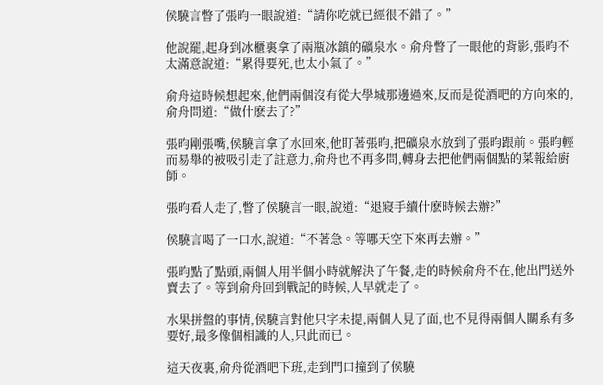侯驍言瞥了張昀一眼說道:“請你吃就已經很不錯了。”

他說罷,起身到冰櫃裏拿了兩瓶冰鎮的礦泉水。俞舟瞥了一眼他的背影,張昀不太滿意說道:“累得要死,也太小氣了。”

俞舟這時候想起來,他們兩個沒有從大學城那邊過來,反而是從酒吧的方向來的,俞舟問道:“做什麽去了?”

張昀剛張嘴,侯驍言拿了水回來,他盯著張昀,把礦泉水放到了張昀跟前。張昀輕而易舉的被吸引走了註意力,俞舟也不再多問,轉身去把他們兩個點的菜報給廚師。

張昀看人走了,瞥了侯驍言一眼,說道:“退寢手續什麽時候去辦?”

侯驍言喝了一口水,說道:“不著急。等哪天空下來再去辦。”

張昀點了點頭,兩個人用半個小時就解決了午餐,走的時候俞舟不在,他出門送外賣去了。等到俞舟回到戰記的時候,人早就走了。

水果拼盤的事情,侯驍言對他只字未提,兩個人見了面,也不見得兩個人關系有多要好,最多像個相識的人,只此而已。

這天夜裏,俞舟從酒吧下班,走到門口撞到了侯驍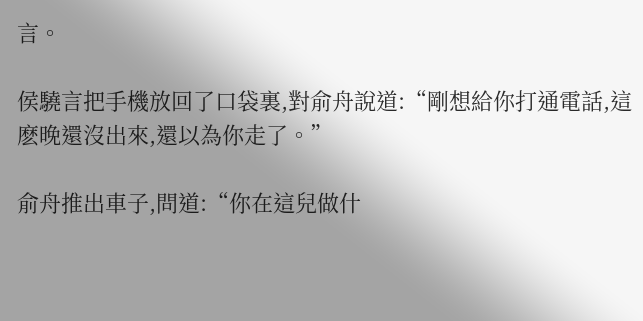言。

侯驍言把手機放回了口袋裏,對俞舟說道:“剛想給你打通電話,這麽晚還沒出來,還以為你走了。”

俞舟推出車子,問道:“你在這兒做什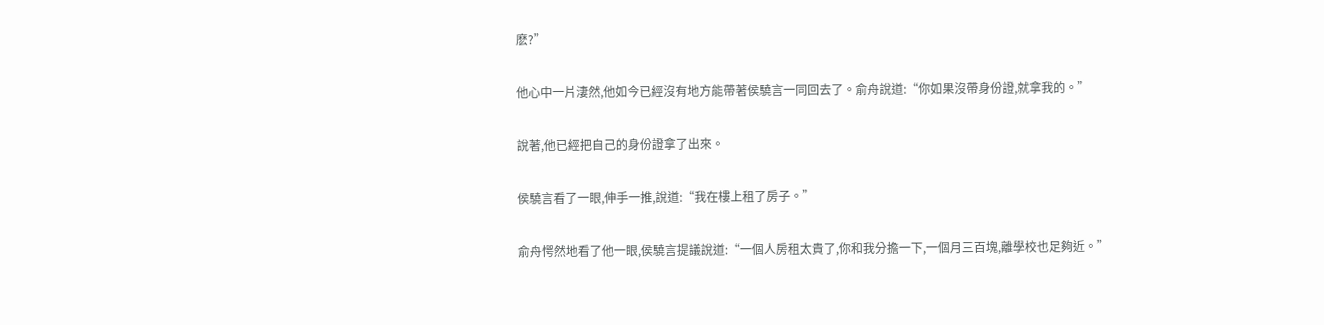麽?”

他心中一片淒然,他如今已經沒有地方能帶著侯驍言一同回去了。俞舟說道:“你如果沒帶身份證,就拿我的。”

說著,他已經把自己的身份證拿了出來。

侯驍言看了一眼,伸手一推,說道:“我在樓上租了房子。”

俞舟愕然地看了他一眼,侯驍言提議說道:“一個人房租太貴了,你和我分擔一下,一個月三百塊,離學校也足夠近。”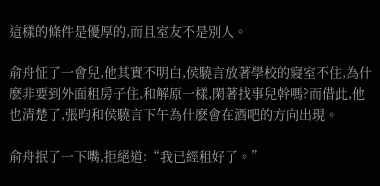這樣的條件是優厚的,而且室友不是別人。

俞舟怔了一會兒,他其實不明白,侯驍言放著學校的寢室不住,為什麽非要到外面租房子住,和解原一樣,閑著找事兒幹嗎?而借此,他也清楚了,張昀和侯驍言下午為什麽會在酒吧的方向出現。

俞舟抿了一下嘴,拒絕道:“我已經租好了。”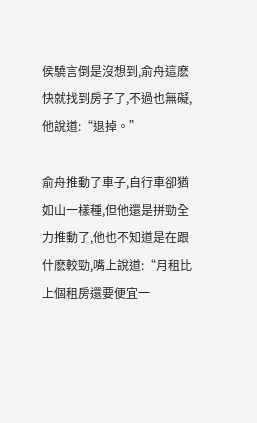侯驍言倒是沒想到,俞舟這麽快就找到房子了,不過也無礙,他說道:“退掉。”

俞舟推動了車子,自行車卻猶如山一樣種,但他還是拼勁全力推動了,他也不知道是在跟什麽較勁,嘴上說道:“月租比上個租房還要便宜一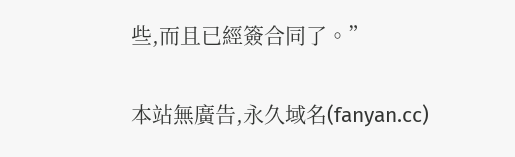些,而且已經簽合同了。”

本站無廣告,永久域名(fanyan.cc)